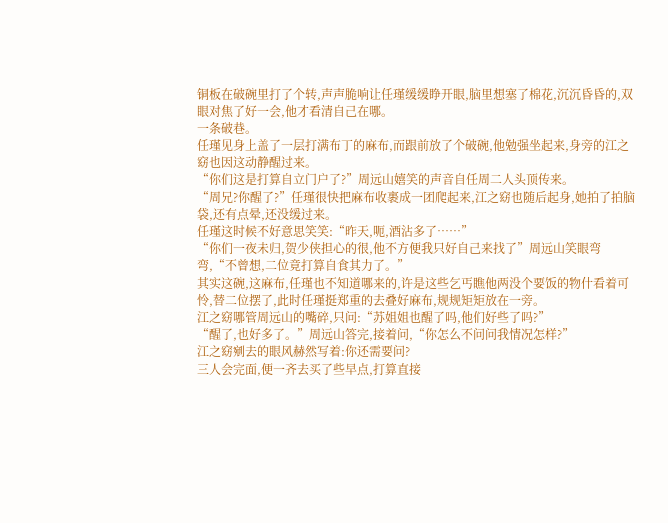铜板在破碗里打了个转,声声脆响让任瑾缓缓睁开眼,脑里想塞了棉花,沉沉昏昏的,双眼对焦了好一会,他才看清自己在哪。
一条破巷。
任瑾见身上盖了一层打满布丁的麻布,而跟前放了个破碗,他勉强坐起来,身旁的江之窈也因这动静醒过来。
“你们这是打算自立门户了?”周远山嬉笑的声音自任周二人头顶传来。
“周兄?你醒了?”任瑾很快把麻布收裹成一团爬起来,江之窈也随后起身,她拍了拍脑袋,还有点晕,还没缓过来。
任瑾这时候不好意思笑笑:“昨天,呃,酒沾多了……”
“你们一夜未归,贺少侠担心的很,他不方便我只好自己来找了”周远山笑眼弯弯,“不曾想,二位竟打算自食其力了。”
其实这碗,这麻布,任瑾也不知道哪来的,许是这些乞丐瞧他两没个要饭的物什看着可怜,替二位摆了,此时任瑾挺郑重的去叠好麻布,规规矩矩放在一旁。
江之窈哪管周远山的嘴碎,只问:“苏姐姐也醒了吗,他们好些了吗?”
“醒了,也好多了。”周远山答完,接着问,“你怎么不问问我情况怎样?”
江之窈剜去的眼风赫然写着:你还需要问?
三人会完面,便一齐去买了些早点,打算直接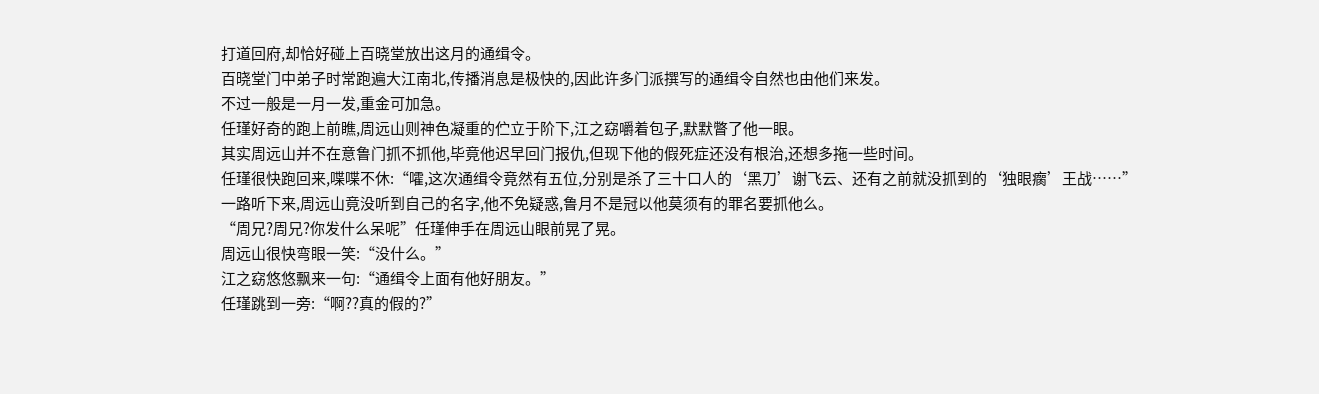打道回府,却恰好碰上百晓堂放出这月的通缉令。
百晓堂门中弟子时常跑遍大江南北,传播消息是极快的,因此许多门派撰写的通缉令自然也由他们来发。
不过一般是一月一发,重金可加急。
任瑾好奇的跑上前瞧,周远山则神色凝重的伫立于阶下,江之窈嚼着包子,默默瞥了他一眼。
其实周远山并不在意鲁门抓不抓他,毕竟他迟早回门报仇,但现下他的假死症还没有根治,还想多拖一些时间。
任瑾很快跑回来,喋喋不休:“嚯,这次通缉令竟然有五位,分别是杀了三十口人的‘黑刀’谢飞云、还有之前就没抓到的‘独眼瘸’王战……”
一路听下来,周远山竟没听到自己的名字,他不免疑惑,鲁月不是冠以他莫须有的罪名要抓他么。
“周兄?周兄?你发什么呆呢”任瑾伸手在周远山眼前晃了晃。
周远山很快弯眼一笑:“没什么。”
江之窈悠悠飘来一句:“通缉令上面有他好朋友。”
任瑾跳到一旁:“啊??真的假的?”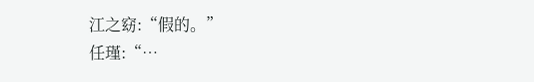江之窈:“假的。”
任瑾:“…